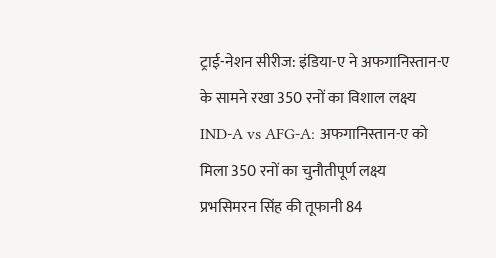ट्राई-नेशन सीरीज: इंडिया-ए ने अफगानिस्तान-ए के सामने रखा 350 रनों का विशाल लक्ष्य
IND-A vs AFG-A: अफगानिस्तान-ए को मिला 350 रनों का चुनौतीपूर्ण लक्ष्य
प्रभसिमरन सिंह की तूफानी 84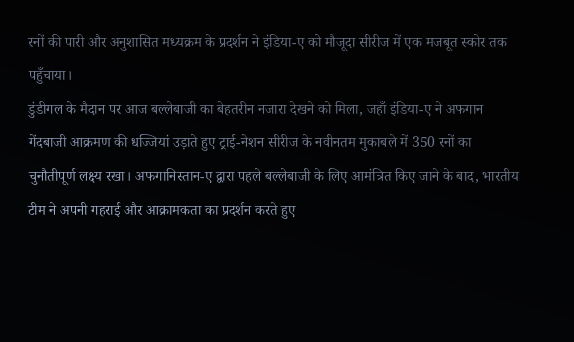रनों की पारी और अनुशासित मध्यक्रम के प्रदर्शन ने इंडिया-ए को मौजूदा सीरीज में एक मजबूत स्कोर तक पहुँचाया।
डुंडीगल के मैदान पर आज बल्लेबाजी का बेहतरीन नजारा देखने को मिला, जहाँ इंडिया-ए ने अफगान गेंदबाजी आक्रमण की धज्जियां उड़ाते हुए ट्राई-नेशन सीरीज के नवीनतम मुकाबले में 350 रनों का चुनौतीपूर्ण लक्ष्य रखा। अफगानिस्तान-ए द्वारा पहले बल्लेबाजी के लिए आमंत्रित किए जाने के बाद, भारतीय टीम ने अपनी गहराई और आक्रामकता का प्रदर्शन करते हुए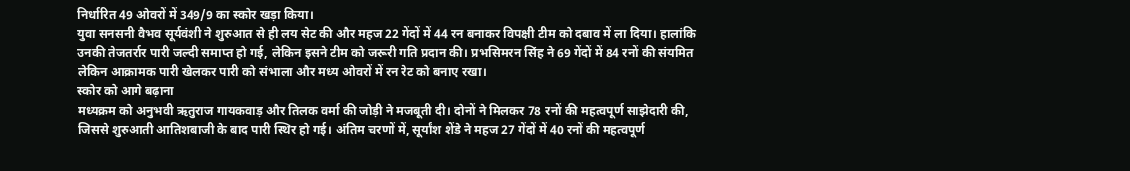निर्धारित 49 ओवरों में 349/9 का स्कोर खड़ा किया।
युवा सनसनी वैभव सूर्यवंशी ने शुरुआत से ही लय सेट की और महज 22 गेंदों में 44 रन बनाकर विपक्षी टीम को दबाव में ला दिया। हालांकि उनकी तेजतर्रार पारी जल्दी समाप्त हो गई, लेकिन इसने टीम को जरूरी गति प्रदान की। प्रभसिमरन सिंह ने 69 गेंदों में 84 रनों की संयमित लेकिन आक्रामक पारी खेलकर पारी को संभाला और मध्य ओवरों में रन रेट को बनाए रखा।
स्कोर को आगे बढ़ाना
मध्यक्रम को अनुभवी ऋतुराज गायकवाड़ और तिलक वर्मा की जोड़ी ने मजबूती दी। दोनों ने मिलकर 78 रनों की महत्वपूर्ण साझेदारी की, जिससे शुरुआती आतिशबाजी के बाद पारी स्थिर हो गई। अंतिम चरणों में, सूर्यांश शेंडे ने महज 27 गेंदों में 40 रनों की महत्वपूर्ण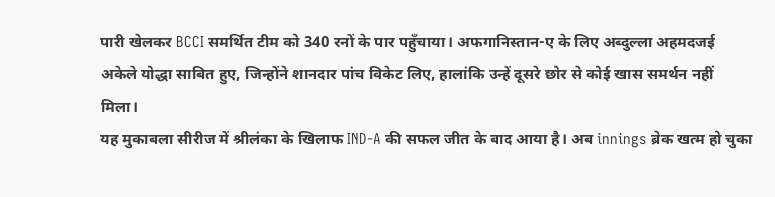पारी खेलकर BCCI समर्थित टीम को 340 रनों के पार पहुँचाया। अफगानिस्तान-ए के लिए अब्दुल्ला अहमदजई अकेले योद्धा साबित हुए, जिन्होंने शानदार पांच विकेट लिए, हालांकि उन्हें दूसरे छोर से कोई खास समर्थन नहीं मिला।
यह मुकाबला सीरीज में श्रीलंका के खिलाफ IND-A की सफल जीत के बाद आया है। अब innings ब्रेक खत्म हो चुका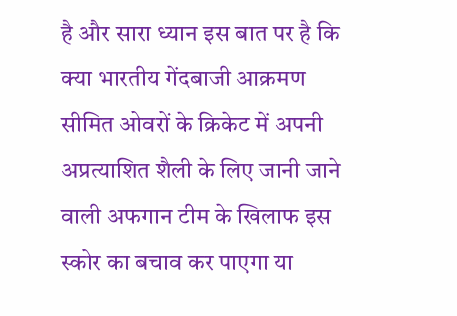है और सारा ध्यान इस बात पर है कि क्या भारतीय गेंदबाजी आक्रमण सीमित ओवरों के क्रिकेट में अपनी अप्रत्याशित शैली के लिए जानी जाने वाली अफगान टीम के खिलाफ इस स्कोर का बचाव कर पाएगा या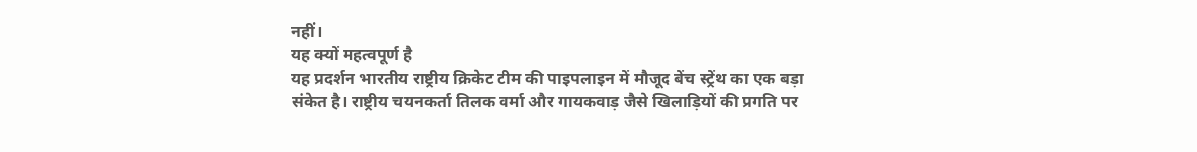नहीं।
यह क्यों महत्वपूर्ण है
यह प्रदर्शन भारतीय राष्ट्रीय क्रिकेट टीम की पाइपलाइन में मौजूद बेंच स्ट्रेंथ का एक बड़ा संकेत है। राष्ट्रीय चयनकर्ता तिलक वर्मा और गायकवाड़ जैसे खिलाड़ियों की प्रगति पर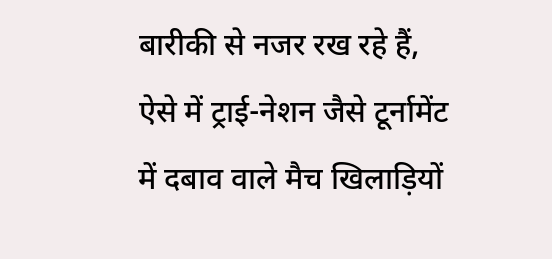बारीकी से नजर रख रहे हैं, ऐसे में ट्राई-नेशन जैसे टूर्नामेंट में दबाव वाले मैच खिलाड़ियों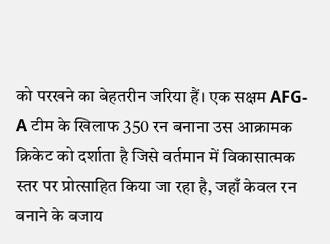को परखने का बेहतरीन जरिया हैं। एक सक्षम AFG-A टीम के खिलाफ 350 रन बनाना उस आक्रामक क्रिकेट को दर्शाता है जिसे वर्तमान में विकासात्मक स्तर पर प्रोत्साहित किया जा रहा है, जहाँ केवल रन बनाने के बजाय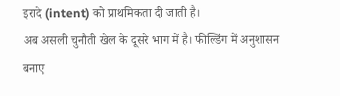इरादे (intent) को प्राथमिकता दी जाती है।
अब असली चुनौती खेल के दूसरे भाग में है। फील्डिंग में अनुशासन बनाए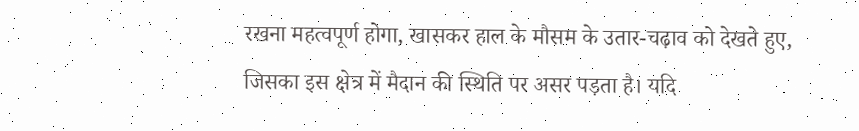रखना महत्वपूर्ण होगा, खासकर हाल के मौसम के उतार-चढ़ाव को देखते हुए, जिसका इस क्षेत्र में मैदान की स्थिति पर असर पड़ता है। यदि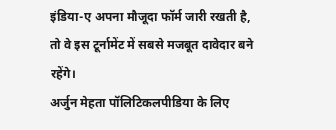इंडिया-ए अपना मौजूदा फॉर्म जारी रखती है, तो वे इस टूर्नामेंट में सबसे मजबूत दावेदार बने रहेंगे।
अर्जुन मेहता पॉलिटिकलपीडिया के लिए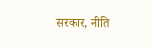सरकार, नीति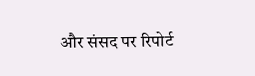और संसद पर रिपोर्ट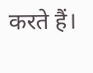करते हैं।